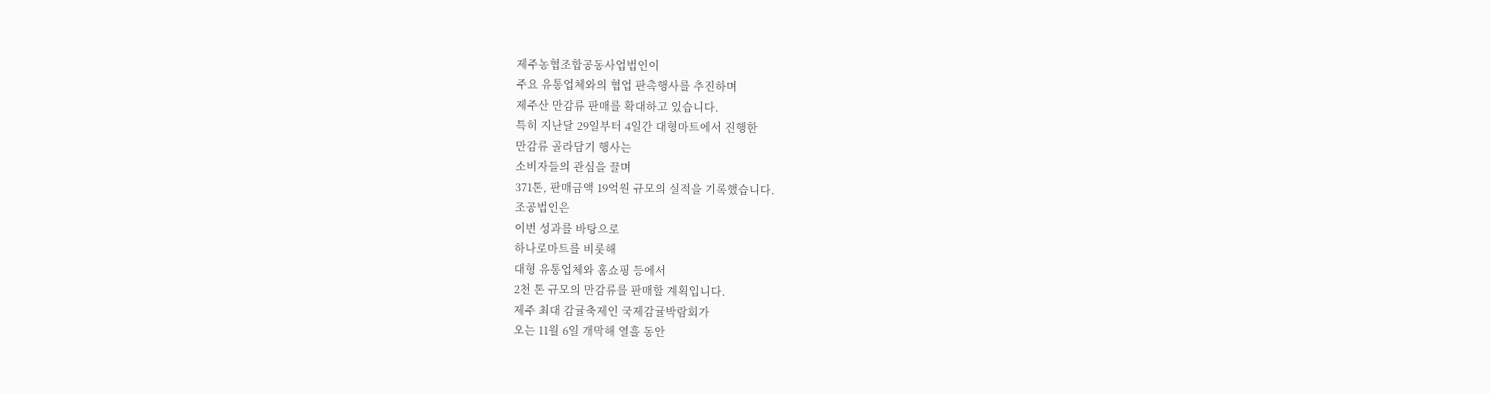제주농협조합공동사업법인이
주요 유통업체와의 협업 판촉행사를 추진하며
제주산 만감류 판매를 확대하고 있습니다.
특히 지난달 29일부터 4일간 대형마트에서 진행한
만감류 골라담기 행사는
소비자들의 관심을 끌며
371톤, 판매금액 19억원 규모의 실적을 기록했습니다.
조공법인은
이번 성과를 바탕으로
하나로마트를 비롯해
대형 유통업체와 홈쇼핑 등에서
2천 톤 규모의 만감류를 판매할 계획입니다.
제주 최대 감귤축제인 국제감귤박람회가
오는 11월 6일 개막해 열흘 동안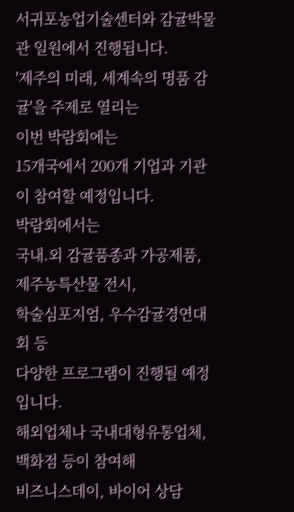서귀포농업기술센터와 감귤박물관 일원에서 진행됩니다.
'제주의 미래, 세계속의 명품 감귤'을 주제로 열리는
이번 박람회에는
15개국에서 200개 기업과 기관이 참여할 예정입니다.
박람회에서는
국내.외 감귤품종과 가공제품, 제주농특산물 전시,
학술심포지엄, 우수감귤경연대회 등
다양한 프로그램이 진행될 예정입니다.
해외업체나 국내대형유통업체, 백화점 등이 참여해
비즈니스데이, 바이어 상담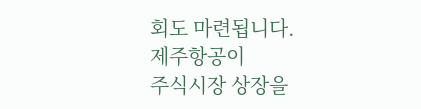회도 마련됩니다.
제주항공이
주식시장 상장을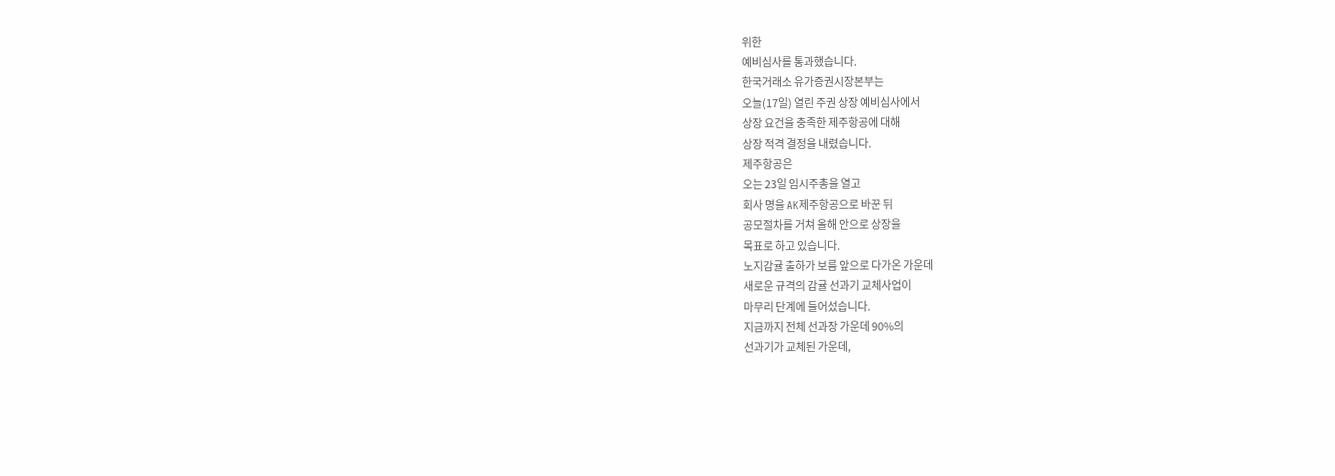위한
예비심사를 통과했습니다.
한국거래소 유가증권시장본부는
오늘(17일) 열린 주권 상장 예비심사에서
상장 요건을 충족한 제주항공에 대해
상장 적격 결정을 내렸습니다.
제주항공은
오는 23일 임시주총을 열고
회사 명을 AK제주항공으로 바꾼 뒤
공모절차를 거쳐 올해 안으로 상장을
목표로 하고 있습니다.
노지감귤 출하가 보름 앞으로 다가온 가운데
새로운 규격의 감귤 선과기 교체사업이
마무리 단계에 들어섰습니다.
지금까지 전체 선과장 가운데 90%의
선과기가 교체된 가운데,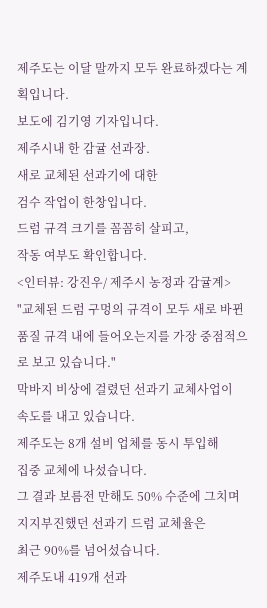제주도는 이달 말까지 모두 완료하겠다는 계획입니다.
보도에 김기영 기자입니다.
제주시내 한 감귤 선과장.
새로 교체된 선과기에 대한
검수 작업이 한창입니다.
드럼 규격 크기를 꼼꼼히 살피고,
작동 여부도 확인합니다.
<인터뷰: 강진우/ 제주시 농정과 감귤계>
"교체된 드럼 구멍의 규격이 모두 새로 바뀐 품질 규격 내에 들어오는지를 가장 중점적으로 보고 있습니다."
막바지 비상에 걸렸던 선과기 교체사업이
속도를 내고 있습니다.
제주도는 8개 설비 업체를 동시 투입해
집중 교체에 나섰습니다.
그 결과 보름전 만해도 50% 수준에 그치며
지지부진했던 선과기 드럼 교체율은
최근 90%를 넘어섰습니다.
제주도내 419개 선과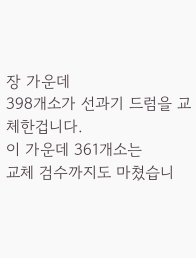장 가운데
398개소가 선과기 드럼을 교체한겁니다.
이 가운데 361개소는
교체 검수까지도 마쳤습니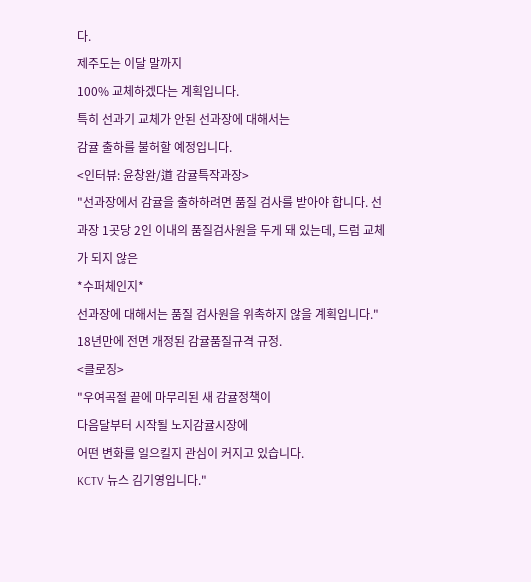다.
제주도는 이달 말까지
100% 교체하겠다는 계획입니다.
특히 선과기 교체가 안된 선과장에 대해서는
감귤 출하를 불허할 예정입니다.
<인터뷰: 윤창완/道 감귤특작과장>
"선과장에서 감귤을 출하하려면 품질 검사를 받아야 합니다. 선과장 1곳당 2인 이내의 품질검사원을 두게 돼 있는데, 드럼 교체가 되지 않은
*수퍼체인지*
선과장에 대해서는 품질 검사원을 위촉하지 않을 계획입니다."
18년만에 전면 개정된 감귤품질규격 규정.
<클로징>
"우여곡절 끝에 마무리된 새 감귤정책이
다음달부터 시작될 노지감귤시장에
어떤 변화를 일으킬지 관심이 커지고 있습니다.
KCTV 뉴스 김기영입니다."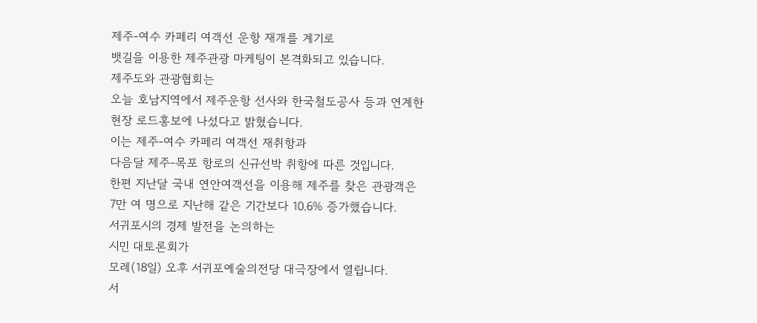제주-여수 카페리 여객선 운항 재개를 계기로
뱃길을 이용한 제주관광 마케팅이 본격화되고 있습니다.
제주도와 관광협회는
오늘 호남지역에서 제주운항 선사와 한국철도공사 등과 연계한
현장 로드홍보에 나섰다고 밝혔습니다.
이는 제주-여수 카페리 여객선 재취항과
다음달 제주-목포 항로의 신규선박 취항에 따른 것입니다.
한편 지난달 국내 연안여객선을 이용해 제주를 찾은 관광객은
7만 여 명으로 지난해 같은 기간보다 10.6% 증가했습니다.
서귀포시의 경제 발전을 논의하는
시민 대토론회가
모레(18일) 오후 서귀포예술의전당 대극장에서 열립니다.
서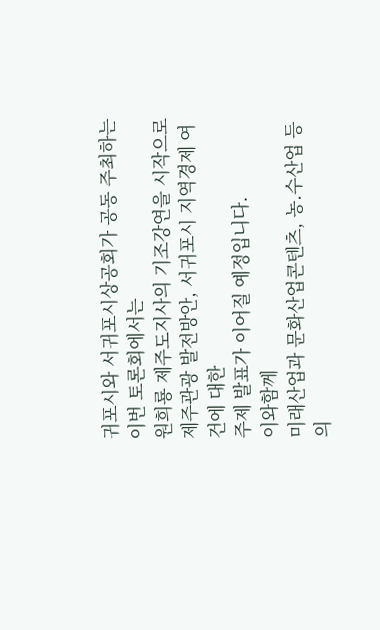귀포시와 서귀포시상공회가 공동 주최하는
이번 토론회에서는
원희룡 제주도지사의 기조강연을 시작으로
제주관광 발전방안, 서귀포시 지역경제 여건에 대한
주제 발표가 이어질 예정입니다.
이와함께
미래산업과 문화산업콘텐츠, 농.수산업 등의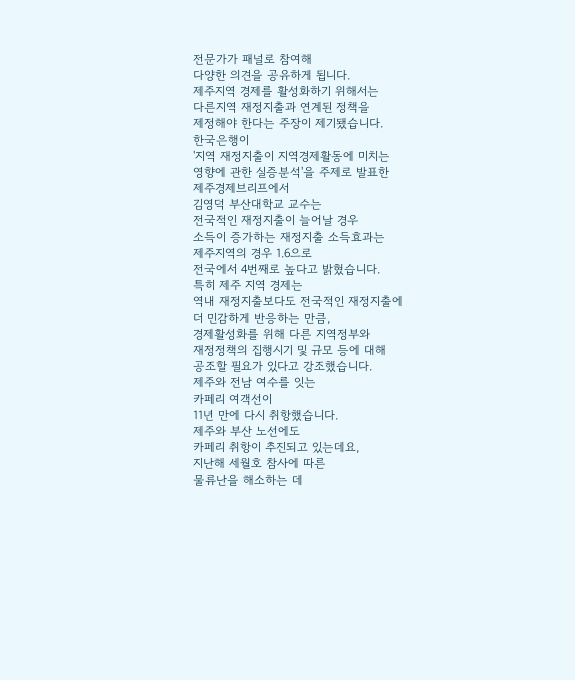전문가가 패널로 참여해
다양한 의견을 공유하게 됩니다.
제주지역 경제를 활성화하기 위해서는
다른지역 재정지출과 연계된 정책을
제정해야 한다는 주장이 제기됐습니다.
한국은행이
'지역 재정지출이 지역경제활동에 미치는
영향에 관한 실증분석'을 주제로 발표한
제주경제브리프에서
김영덕 부산대학교 교수는
전국적인 재정지출이 늘어날 경우
소득이 증가하는 재정지출 소득효과는
제주지역의 경우 1.6으로
전국에서 4번째로 높다고 밝혔습니다.
특히 제주 지역 경제는
역내 재정지출보다도 전국적인 재정지출에
더 민감하게 반응하는 만큼,
경제활성화를 위해 다른 지역정부와
재정정책의 집행시기 및 규모 등에 대해
공조할 필요가 있다고 강조했습니다.
제주와 전남 여수를 잇는
카페리 여객선이
11년 만에 다시 취항했습니다.
제주와 부산 노선에도
카페리 취항이 추진되고 있는데요,
지난해 세월호 참사에 따른
물류난을 해소하는 데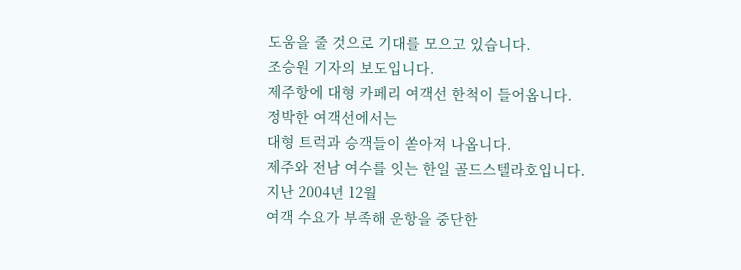도움을 줄 것으로 기대를 모으고 있습니다.
조승원 기자의 보도입니다.
제주항에 대형 카페리 여객선 한척이 들어옵니다.
정박한 여객선에서는
대형 트럭과 승객들이 쏟아져 나옵니다.
제주와 전남 여수를 잇는 한일 골드스텔라호입니다.
지난 2004년 12월
여객 수요가 부족해 운항을 중단한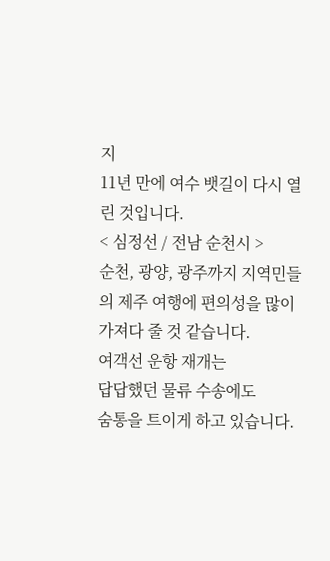지
11년 만에 여수 뱃길이 다시 열린 것입니다.
< 심정선 / 전남 순천시 >
순천, 광양, 광주까지 지역민들의 제주 여행에 편의성을 많이
가져다 줄 것 같습니다.
여객선 운항 재개는
답답했던 물류 수송에도
숨통을 트이게 하고 있습니다.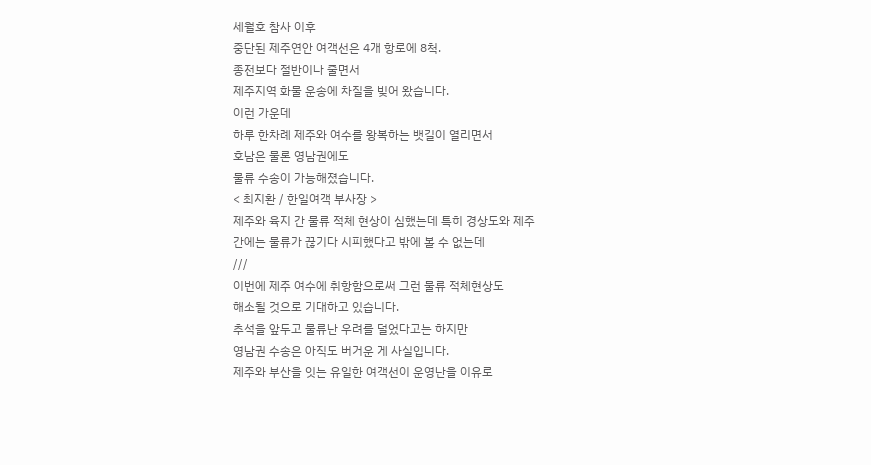세월호 참사 이후
중단된 제주연안 여객선은 4개 항로에 8척.
종전보다 절반이나 줄면서
제주지역 화물 운송에 차질을 빚어 왔습니다.
이런 가운데
하루 한차례 제주와 여수를 왕복하는 뱃길이 열리면서
호남은 물론 영남권에도
물류 수송이 가능해졌습니다.
< 최지환 / 한일여객 부사장 >
제주와 육지 간 물류 적체 현상이 심했는데 특히 경상도와 제주
간에는 물류가 끊기다 시피했다고 밖에 볼 수 없는데
///
이번에 제주 여수에 취항함으로써 그런 물류 적체현상도
해소될 것으로 기대하고 있습니다.
추석을 앞두고 물류난 우려를 덜었다고는 하지만
영남권 수송은 아직도 버거운 게 사실입니다.
제주와 부산을 잇는 유일한 여객선이 운영난을 이유로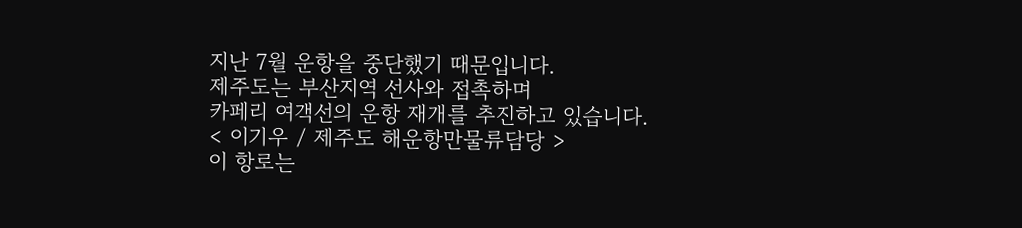지난 7월 운항을 중단했기 때문입니다.
제주도는 부산지역 선사와 접촉하며
카페리 여객선의 운항 재개를 추진하고 있습니다.
< 이기우 / 제주도 해운항만물류담당 >
이 항로는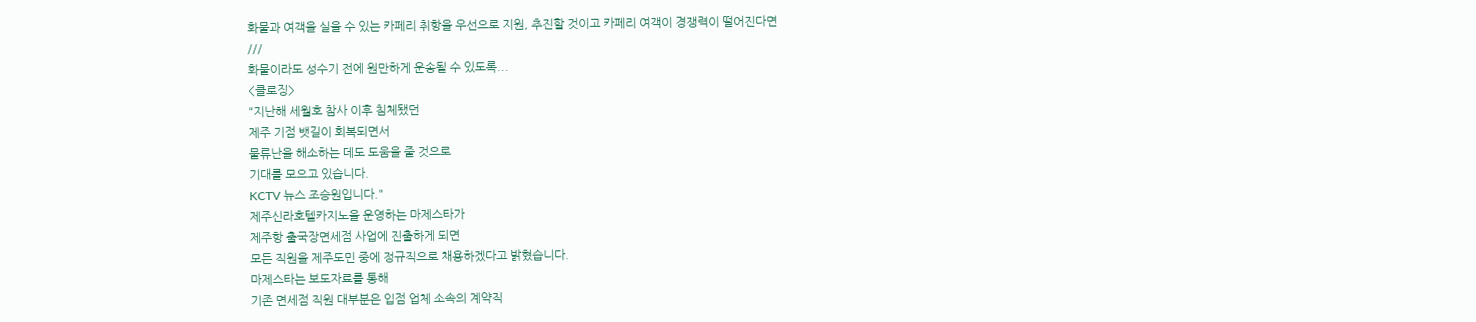화물과 여객을 실을 수 있는 카페리 취항을 우선으로 지원, 추진할 것이고 카페리 여객이 경쟁력이 떨어진다면
///
화물이라도 성수기 전에 원만하게 운송될 수 있도록...
<클로징>
"지난해 세월호 참사 이후 침체됐던
제주 기점 뱃길이 회복되면서
물류난을 해소하는 데도 도움을 줄 것으로
기대를 모으고 있습니다.
KCTV 뉴스 조승원입니다."
제주신라호텔카지노을 운영하는 마제스타가
제주항 출국장면세점 사업에 진출하게 되면
모든 직원을 제주도민 중에 정규직으로 채용하겠다고 밝혔습니다.
마제스타는 보도자료를 통해
기존 면세점 직원 대부분은 입점 업체 소속의 계약직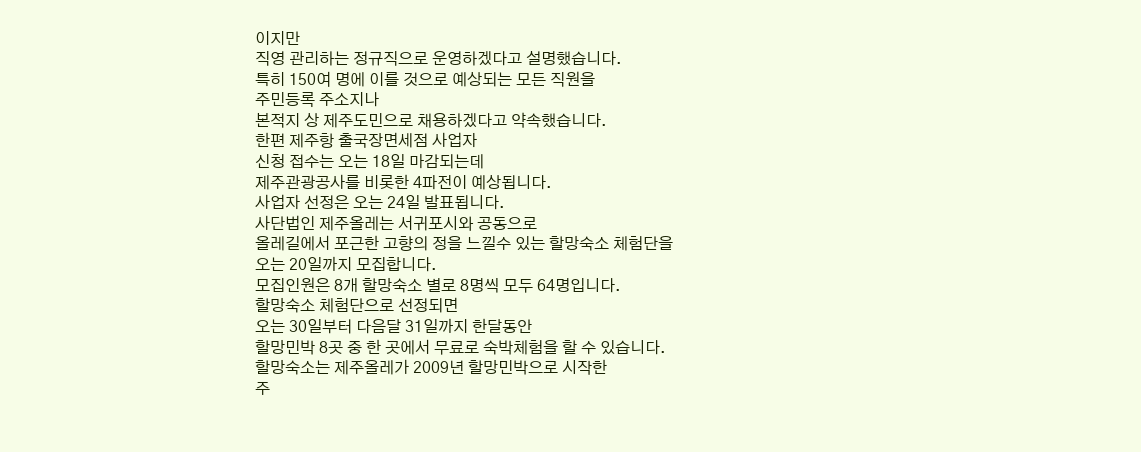이지만
직영 관리하는 정규직으로 운영하겠다고 설명했습니다.
특히 150여 명에 이를 것으로 예상되는 모든 직원을
주민등록 주소지나
본적지 상 제주도민으로 채용하겠다고 약속했습니다.
한편 제주항 출국장면세점 사업자
신청 접수는 오는 18일 마감되는데
제주관광공사를 비롯한 4파전이 예상됩니다.
사업자 선정은 오는 24일 발표됩니다.
사단법인 제주올레는 서귀포시와 공동으로
올레길에서 포근한 고향의 정을 느낄수 있는 할망숙소 체험단을
오는 20일까지 모집합니다.
모집인원은 8개 할망숙소 별로 8명씩 모두 64명입니다.
할망숙소 체험단으로 선정되면
오는 30일부터 다음달 31일까지 한달동안
할망민박 8곳 중 한 곳에서 무료로 숙박체험을 할 수 있습니다.
할망숙소는 제주올레가 2009년 할망민박으로 시작한
주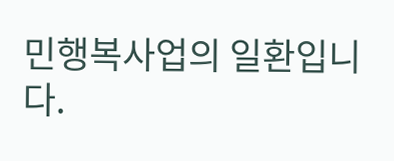민행복사업의 일환입니다.